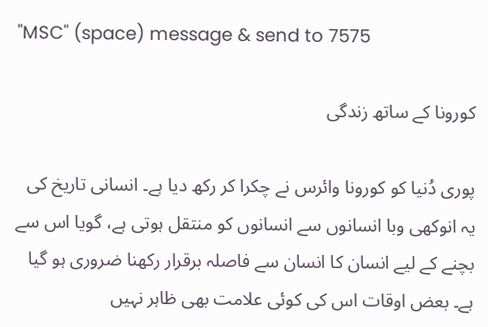"MSC" (space) message & send to 7575

کورونا کے ساتھ زندگی

پوری دُنیا کو کورونا وائرس نے چکرا کر رکھ دیا ہے۔ انسانی تاریخ کی یہ انوکھی وبا انسانوں سے انسانوں کو منتقل ہوتی ہے، گویا اس سے بچنے کے لیے انسان کا انسان سے فاصلہ برقرار رکھنا ضروری ہو گیا ہے۔ بعض اوقات اس کی کوئی علامت بھی ظاہر نہیں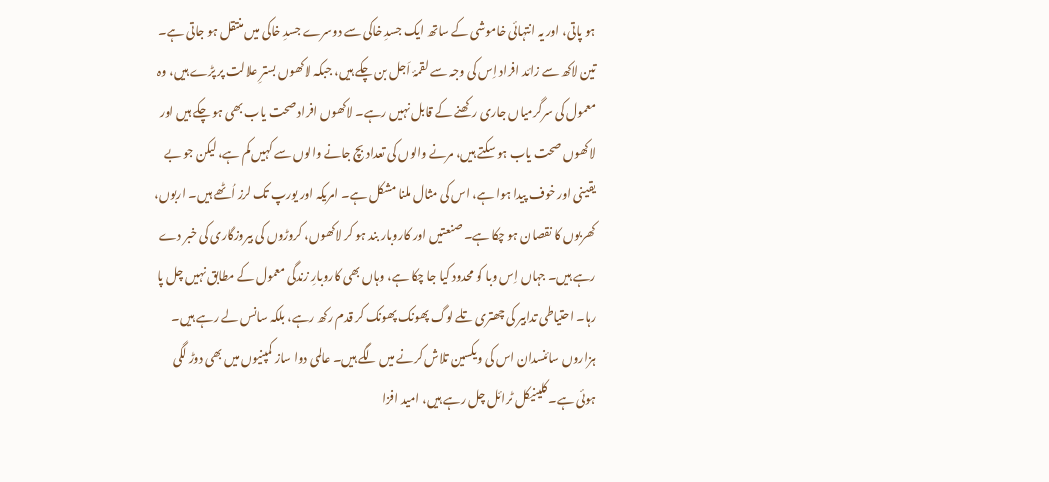ہو پاتی، اور یہ انتہائی خاموشی کے ساتھ ایک جسدِ خاکی سے دوسرے جسدِ خاکی میں منتقل ہو جاتی ہے۔ تین لاکھ سے زائد افراد اِس کی وجہ سے لقمۂ اَجل بن چکے ہیں، جبکہ لاکھوں بسترِ علالت پر پڑے ہیں، وہ معمول کی سرگرمیاں جاری رکھنے کے قابل نہیں رہے۔ لاکھوں افراد صحت یاب بھی ہو چکے ہیں اور لاکھوں صحت یاب ہو سکتے ہیں، مرنے والوں کی تعداد بچ جانے والوں سے کہیں کم ہے، لیکن جو بے یقینی اور خوف پیدا ہوا ہے، اس کی مثال ملنا مشکل ہے۔ امریکہ اور یورپ تک لرز اُٹھے ہیں۔ اربوں، کھربوں کا نقصان ہو چکا ہے۔ صنعتیں اور کاروبار بند ہو کر لاکھوں، کروڑوں کی بیروزگاری کی خبر دے رہے ہیں۔ جہاں اِس وبا کو محدود کیا جا چکا ہے، وہاں بھی کاروبارِ زندگی معمول کے مطابق نہیں چل پا رہا۔ احتیاطی تدابیر کی چھتری تلے لوگ پھونک پھونک کر قدم رکھ رہے، بلکہ سانس لے رہے ہیں۔ ہزاروں سائنسدان اس کی ویکسین تلاش کرنے میں لگے ہیں۔ عالمی دوا ساز کمپنیوں میں بھی دوڑ لگی ہوئی ہے۔ کلینیکل ٹرائل چل رہے ہیں، امید افزا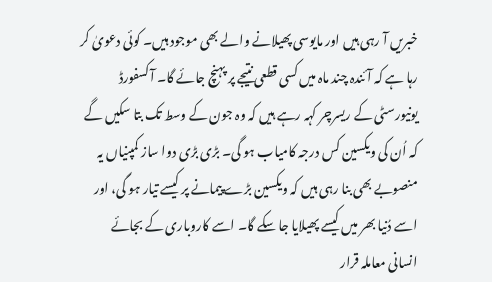خبریں آ رہی ہیں اور مایوسی پھیلانے والے بھی موجود ہیں۔ کوئی دعویٰ کر رہا ہے کہ آئندہ چند ماہ میں کسی قطعی نتیجے پر پہنچ جائے گا۔ آکسفورڈ یونیورسٹی کے ریسرچر کہہ رہے ہیں کہ وہ جون کے وسط تک بتا سکیں گے کہ اُن کی ویکسین کس درجہ کامیاب ہو گی۔ بڑی بڑی دوا ساز کمپنیاں یہ منصوبے بھی بنا رہی ہیں کہ ویکسین بڑے پیمانے پر کیسے تیار ہو گی، اور اسے دُنیا بھر میں کیسے پھیلایا جا سکے گا۔ اسے کاروباری کے بجائے انسانی معاملہ قرار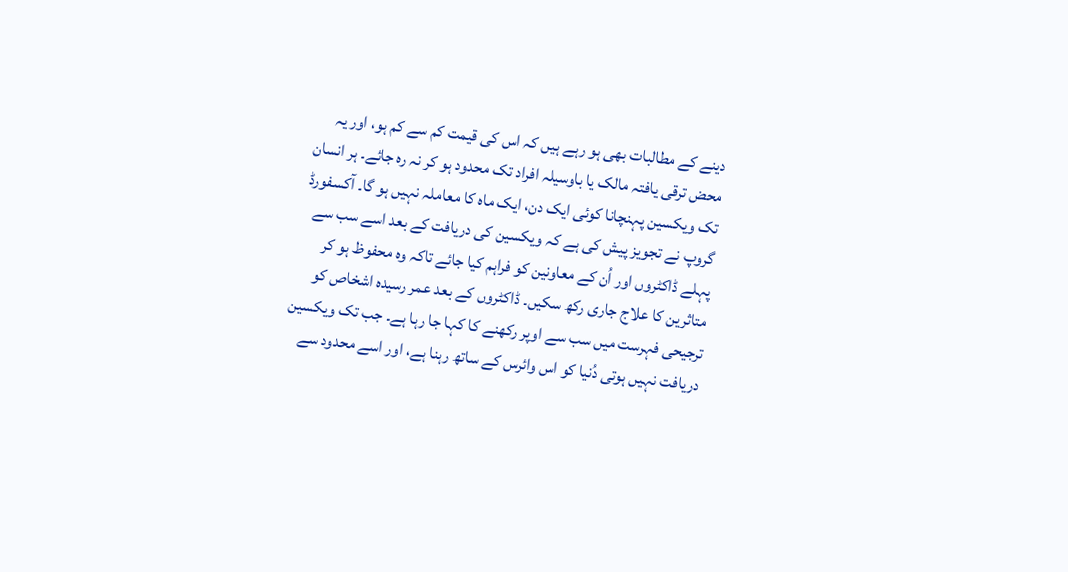دینے کے مطالبات بھی ہو رہے ہیں کہ اس کی قیمت کم سے کم ہو، اور یہ محض ترقی یافتہ مالک یا باوسیلہ افراد تک محدود ہو کر نہ رہ جائے۔ ہر انسان تک ویکسین پہنچانا کوئی ایک دن، ایک ماہ کا معاملہ نہیں ہو گا۔ آکسفورڈ گروپ نے تجویز پیش کی ہے کہ ویکسین کی دریافت کے بعد اسے سب سے پہلے ڈاکٹروں اور اُن کے معاونین کو فراہم کیا جائے تاکہ وہ محفوظ ہو کر متاثرین کا علاج جاری رکھ سکیں۔ ڈاکٹروں کے بعد عمر رسیدہ اشخاص کو ترجیحی فہرست میں سب سے اوپر رکھنے کا کہا جا رہا ہے۔ جب تک ویکسین دریافت نہیں ہوتی دُنیا کو اس وائرس کے ساتھ رہنا ہے، اور اسے محدود سے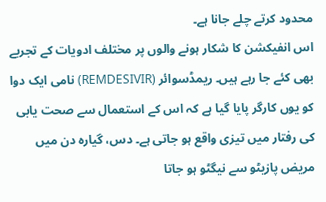محدود کرتے چلے جانا ہے۔
اس انفیکشن کا شکار ہونے والوں پر مختلف ادویات کے تجربے بھی کئے جا رہے ہیں۔ ریمڈسوائر (REMDESIVIR) نامی ایک دوا کو یوں کارگر پایا گیا ہے کہ اس کے استعمال سے صحت یابی کی رفتار میں تیزی واقع ہو جاتی ہے۔ دس، گیارہ دن میں مریض پازیٹو سے نیگٹو ہو جاتا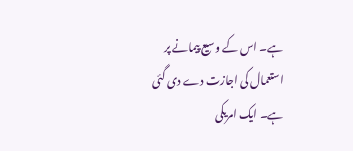ہے۔ اس کے وسیع پیمانے پر استعمال کی اجازت دے دی گئی ہے۔ ایک امریکی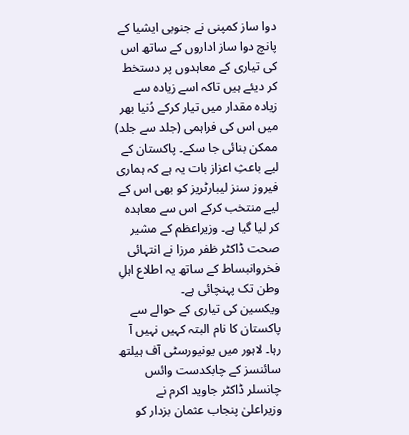دوا ساز کمپنی نے جنوبی ایشیا کے پانچ دوا ساز اداروں کے ساتھ اس کی تیاری کے معاہدوں پر دستخط کر دیئے ہیں تاکہ اسے زیادہ سے زیادہ مقدار میں تیار کرکے دُنیا بھر میں اس کی فراہمی (جلد سے جلد) ممکن بنائی جا سکے۔ پاکستان کے لیے باعثِ اعزاز بات یہ ہے کہ ہماری فیروز سنز لیبارٹریز کو بھی اس کے لیے منتخب کرکے اس سے معاہدہ کر لیا گیا ہے۔ وزیراعظم کے مشیر صحت ڈاکٹر ظفر مرزا نے انتہائی فخروانبساط کے ساتھ یہ اطلاع اہلِ وطن تک پہنچائی ہے۔
ویکسین کی تیاری کے حوالے سے پاکستان کا نام البتہ کہیں نہیں آ رہا۔ لاہور میں یونیورسٹی آف ہیلتھ سائنسز کے چابکدست وائس چانسلر ڈاکٹر جاوید اکرم نے وزیراعلیٰ پنجاب عثمان بزدار کو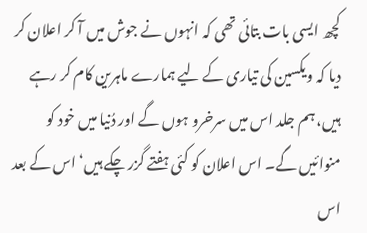کچھ ایسی بات بتائی تھی کہ انہوں نے جوش میں آ کر اعلان کر دیا کہ ویکسین کی تیاری کے لیے ہمارے ماہرین کام کر رہے ہیں، ہم جلد اس میں سرخرو ہوں گے اور دُنیا میں خود کو منوائیں گے۔ اس اعلان کو کئی ہفتے گزر چکے ہیں‘ اس کے بعد اس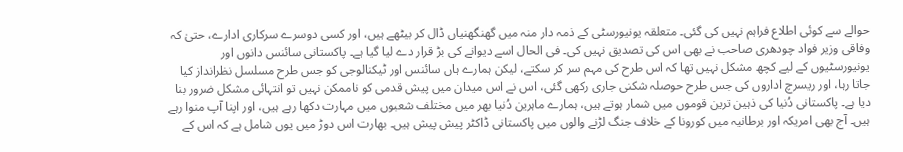حوالے سے کوئی اطلاع فراہم نہیں کی گئی۔ متعلقہ یونیورسٹی کے ذمہ دار منہ میں گھنگھنیاں ڈال کر بیٹھے ہیں، اور کسی دوسرے سرکاری ادارے، حتیٰ کہ وفاقی وزیر فواد چودھری صاحب نے بھی اس کی تصدیق نہیں کی۔ فی الحال اسے دیوانے کی بڑ قرار دے لیا گیا ہے۔ پاکستانی سائنس دانوں اور یونیورسٹیوں کے لیے کچھ مشکل نہیں تھا کہ اس طرح کی مہم سر کر سکتے، لیکن ہمارے ہاں سائنس اور ٹیکنالوجی کو جس طرح مسلسل نظرانداز کیا جاتا رہا، اور ریسرچ اداروں کی جس طرح حوصلہ شکنی جاری رکھی گئی، اس نے اس میدان میں پیش قدمی کو ناممکن نہیں تو انتہائی مشکل ضرور بنا دیا ہے۔ پاکستانی دُنیا کی ذہین ترین قوموں میں شمار ہوتے ہیں، ہمارے ماہرین دُنیا بھر میں مختلف شعبوں میں مہارت دکھا رہے ہیں، اور اپنا آپ منوا رہے ہیں۔ آج بھی امریکہ اور برطانیہ میں کورونا کے خلاف جنگ لڑنے والوں میں پاکستانی ڈاکٹر پیش پیش ہیں۔ بھارت اس دوڑ میں یوں شامل ہے کہ اس کے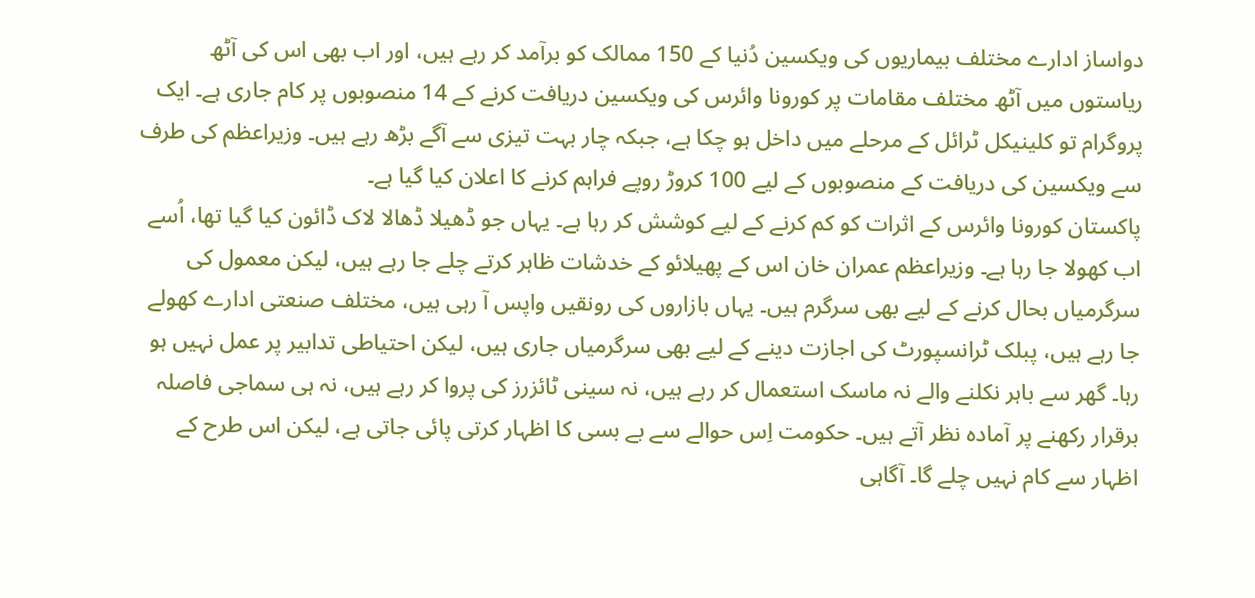دواساز ادارے مختلف بیماریوں کی ویکسین دُنیا کے 150 ممالک کو برآمد کر رہے ہیں، اور اب بھی اس کی آٹھ ریاستوں میں آٹھ مختلف مقامات پر کورونا وائرس کی ویکسین دریافت کرنے کے 14 منصوبوں پر کام جاری ہے۔ ایک پروگرام تو کلینیکل ٹرائل کے مرحلے میں داخل ہو چکا ہے، جبکہ چار بہت تیزی سے آگے بڑھ رہے ہیں۔ وزیراعظم کی طرف سے ویکسین کی دریافت کے منصوبوں کے لیے 100 کروڑ روپے فراہم کرنے کا اعلان کیا گیا ہے۔
پاکستان کورونا وائرس کے اثرات کو کم کرنے کے لیے کوشش کر رہا ہے۔ یہاں جو ڈھیلا ڈھالا لاک ڈائون کیا گیا تھا، اُسے اب کھولا جا رہا ہے۔ وزیراعظم عمران خان اس کے پھیلائو کے خدشات ظاہر کرتے چلے جا رہے ہیں، لیکن معمول کی سرگرمیاں بحال کرنے کے لیے بھی سرگرم ہیں۔ یہاں بازاروں کی رونقیں واپس آ رہی ہیں، مختلف صنعتی ادارے کھولے جا رہے ہیں، پبلک ٹرانسپورٹ کی اجازت دینے کے لیے بھی سرگرمیاں جاری ہیں، لیکن احتیاطی تدابیر پر عمل نہیں ہو رہا۔ گھر سے باہر نکلنے والے نہ ماسک استعمال کر رہے ہیں، نہ سینی ٹائزرز کی پروا کر رہے ہیں، نہ ہی سماجی فاصلہ برقرار رکھنے پر آمادہ نظر آتے ہیں۔ حکومت اِس حوالے سے بے بسی کا اظہار کرتی پائی جاتی ہے، لیکن اس طرح کے اظہار سے کام نہیں چلے گا۔ آگاہی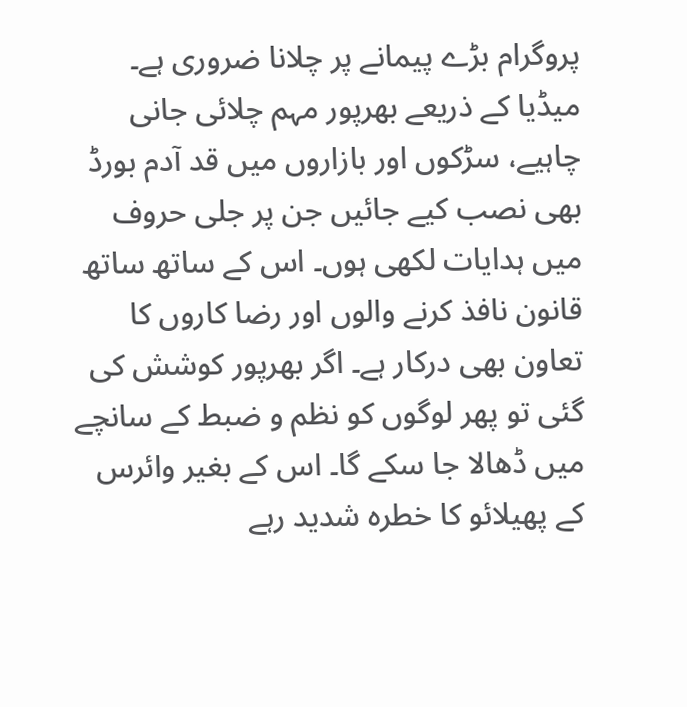پروگرام بڑے پیمانے پر چلانا ضروری ہے۔ میڈیا کے ذریعے بھرپور مہم چلائی جانی چاہیے، سڑکوں اور بازاروں میں قد آدم بورڈ بھی نصب کیے جائیں جن پر جلی حروف میں ہدایات لکھی ہوں۔ اس کے ساتھ ساتھ قانون نافذ کرنے والوں اور رضا کاروں کا تعاون بھی درکار ہے۔ اگر بھرپور کوشش کی گئی تو پھر لوگوں کو نظم و ضبط کے سانچے میں ڈھالا جا سکے گا۔ اس کے بغیر وائرس کے پھیلائو کا خطرہ شدید رہے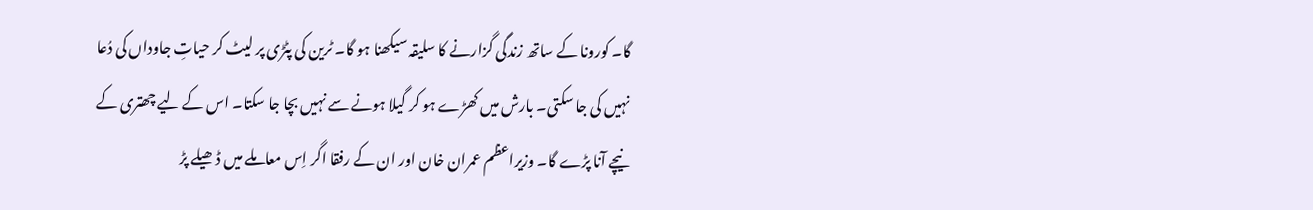گا۔ کورونا کے ساتھ زندگی گزارنے کا سلیقہ سیکھنا ہو گا۔ ٹرین کی پٹڑی پر لیٹ کر حیاتِ جاوداں کی دُعا نہیں کی جا سکتی۔ بارش میں کھڑے ہو کر گیلا ہونے سے نہیں بچا جا سکتا۔ اس کے لیے چھتری کے نیچے آنا پڑے گا۔ وزیراعظم عمران خان اور ان کے رفقا اگر اِس معاملے میں ڈھیلے پڑ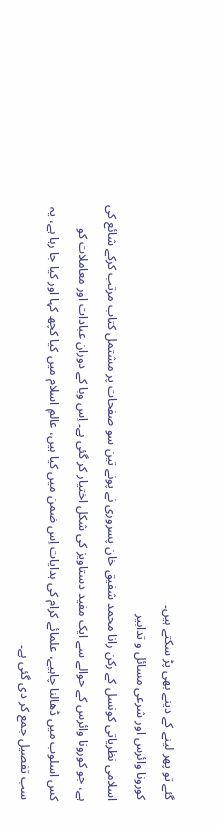گئے تو پھر لینے کے دینے بھی پڑ سکتے ہیں۔
کورونا وائرس اور شرعی مسائل و تدابیر
اسلامی نظریاتی کونسل کے رکن رانا محمد شفیق خان پسروری نے پونے تین سو صفحات پر مشتمل کتاب مرتب کرکے شائع کی ہے، جو کورونا وائرس کے حوالے سے ایک مفید دستاویز کی شکل اختیار کر گئی ہے۔ اِس وبا کے دوران عبادات اور معاملات کو کس اسلوب میں ڈھالنا چاہیے، علمائے کرام کی ہدایات اِس ضمن میں کیا ہیں، عالمِ اسلام میں کیا کچھ کہا اور کیا جا رہا ہے، یہ سب تفصیل جمع کر دی گئی ہے۔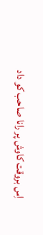اِس بروقت کاوش پر رانا صاحب کو داد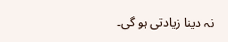نہ دینا زیادتی ہو گی۔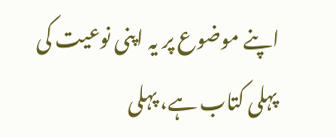اپنے موضوع پر یہ اپنی نوعیت کی پہلی کتاب ہے، پہلی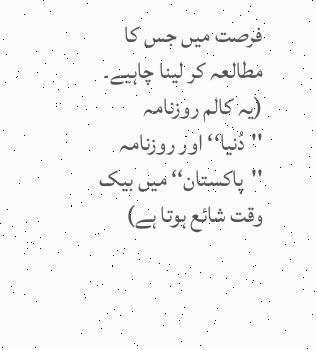فرصت میں جس کا مطالعہ کر لینا چاہیے۔
(یہ کالم روزنامہ ''دُنیا‘‘ اور روزنامہ ''پاکستان‘‘ میں بیک وقت شائع ہوتا ہے)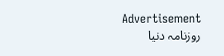Advertisement
روزنامہ دنیا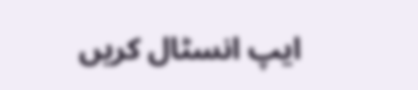ایپ انسٹال کریں